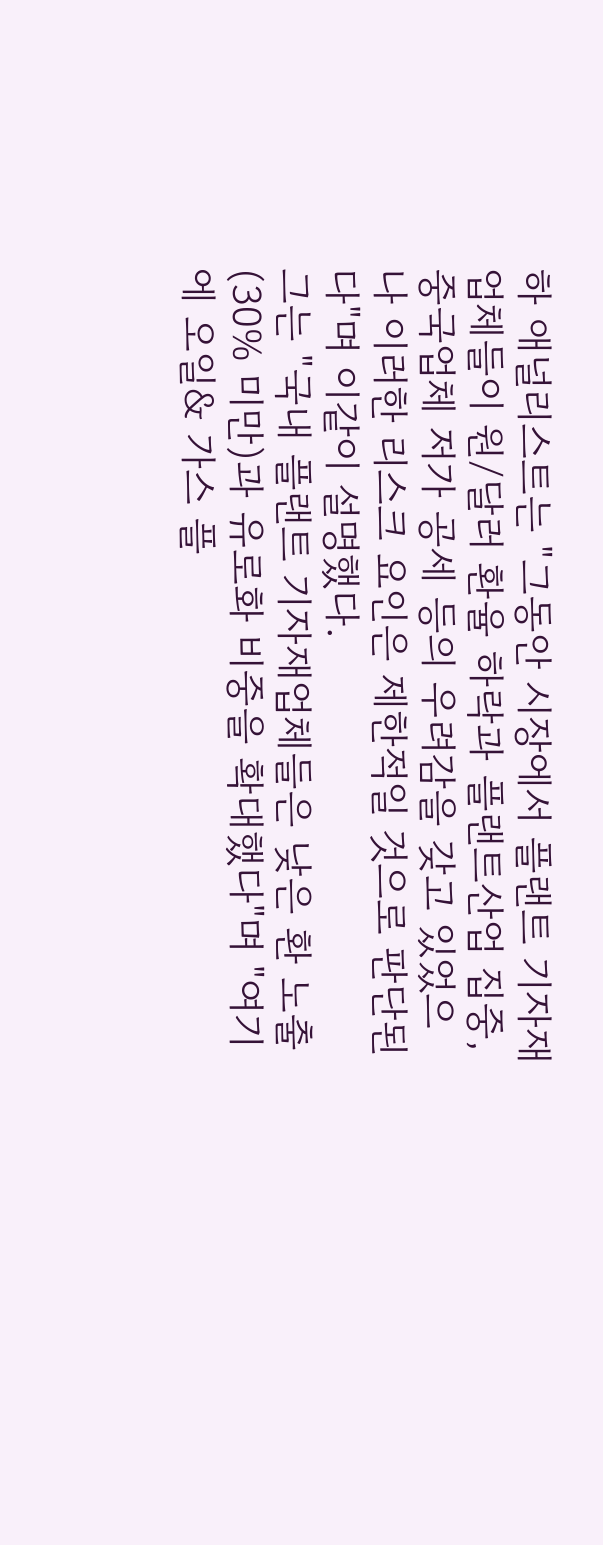하 애널리스트는 "그동안 시장에서 플랜트 기자재업체들이 원/달러 환율 하락과 플랜트산업 집중, 중국업체 저가 공세 등의 우려감을 갖고 있었으나 이러한 리스크 요인은 제한적일 것으로 판단된다"며 이같이 설명했다.
그는 "국내 플랜트 기자재업체들은 낮은 환 노출(30% 미만)과 유로화 비중을 확대했다"며 "여기에 오일& 가스 플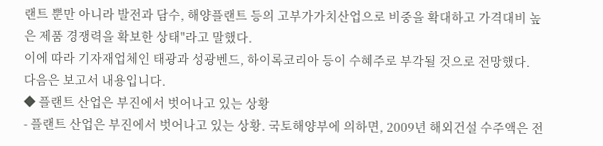랜트 뿐만 아니라 발전과 담수, 해양플랜트 등의 고부가가치산업으로 비중을 확대하고 가격대비 높은 제품 경쟁력을 확보한 상태"라고 말했다.
이에 따라 기자재업체인 태광과 성광벤드, 하이록코리아 등이 수혜주로 부각될 것으로 전망했다.
다음은 보고서 내용입니다.
◆ 플랜트 산업은 부진에서 벗어나고 있는 상황
- 플랜트 산업은 부진에서 벗어나고 있는 상황. 국토해양부에 의하면, 2009년 해외건설 수주액은 전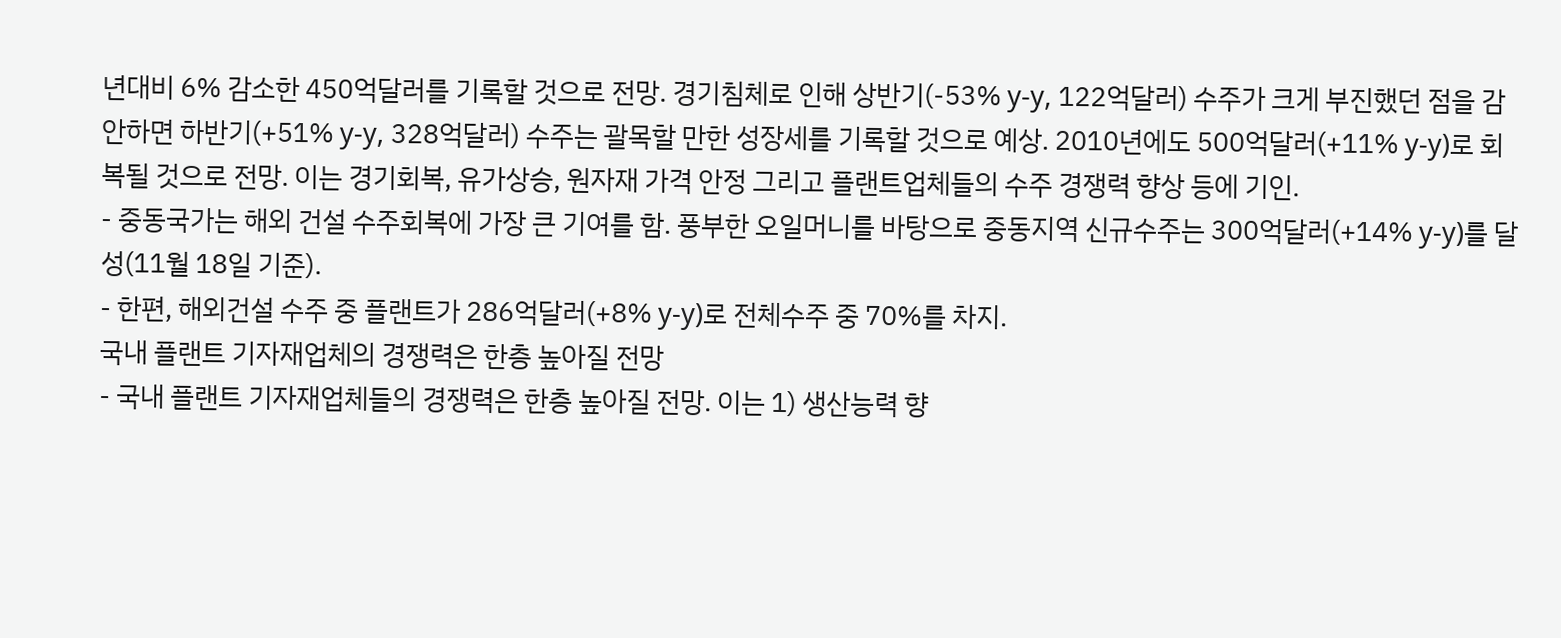년대비 6% 감소한 450억달러를 기록할 것으로 전망. 경기침체로 인해 상반기(-53% y-y, 122억달러) 수주가 크게 부진했던 점을 감안하면 하반기(+51% y-y, 328억달러) 수주는 괄목할 만한 성장세를 기록할 것으로 예상. 2010년에도 500억달러(+11% y-y)로 회복될 것으로 전망. 이는 경기회복, 유가상승, 원자재 가격 안정 그리고 플랜트업체들의 수주 경쟁력 향상 등에 기인.
- 중동국가는 해외 건설 수주회복에 가장 큰 기여를 함. 풍부한 오일머니를 바탕으로 중동지역 신규수주는 300억달러(+14% y-y)를 달성(11월 18일 기준).
- 한편, 해외건설 수주 중 플랜트가 286억달러(+8% y-y)로 전체수주 중 70%를 차지.
국내 플랜트 기자재업체의 경쟁력은 한층 높아질 전망
- 국내 플랜트 기자재업체들의 경쟁력은 한층 높아질 전망. 이는 1) 생산능력 향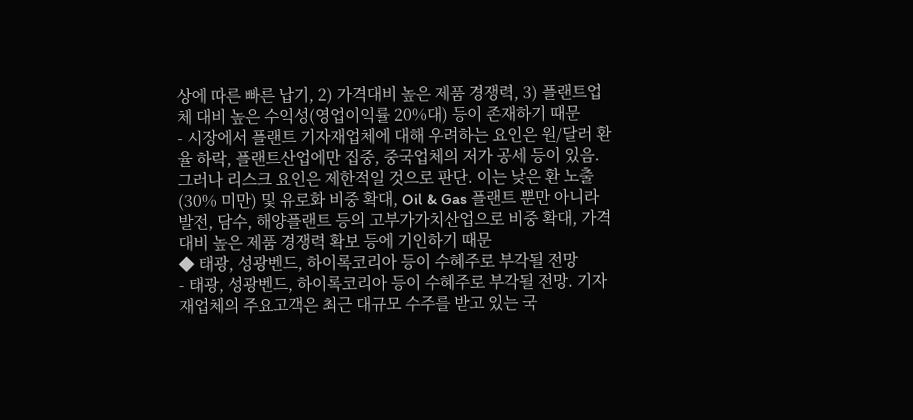상에 따른 빠른 납기, 2) 가격대비 높은 제품 경쟁력, 3) 플랜트업체 대비 높은 수익성(영업이익률 20%대) 등이 존재하기 때문
- 시장에서 플랜트 기자재업체에 대해 우려하는 요인은 원/달러 환율 하락, 플랜트산업에만 집중, 중국업체의 저가 공세 등이 있음. 그러나 리스크 요인은 제한적일 것으로 판단. 이는 낮은 환 노출(30% 미만) 및 유로화 비중 확대, Oil & Gas 플랜트 뿐만 아니라 발전, 담수, 해양플랜트 등의 고부가가치산업으로 비중 확대, 가격대비 높은 제품 경쟁력 확보 등에 기인하기 때문
◆ 태광, 성광벤드, 하이록코리아 등이 수혜주로 부각될 전망
- 태광, 성광벤드, 하이록코리아 등이 수혜주로 부각될 전망. 기자재업체의 주요고객은 최근 대규모 수주를 받고 있는 국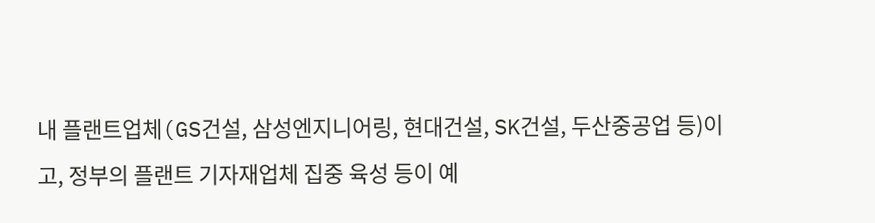내 플랜트업체(GS건설, 삼성엔지니어링, 현대건설, SK건설, 두산중공업 등)이고, 정부의 플랜트 기자재업체 집중 육성 등이 예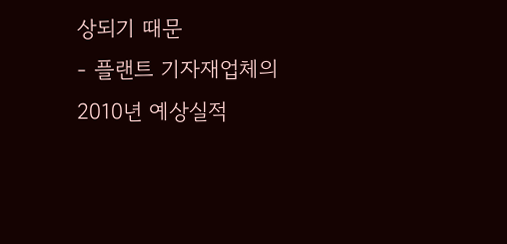상되기 때문
- 플랜트 기자재업체의 2010년 예상실적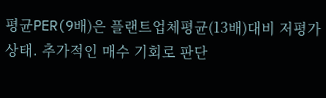평균PER(9배)은 플랜트업체평균(13배)대비 저평가 상태. 추가적인 매수 기회로 판단